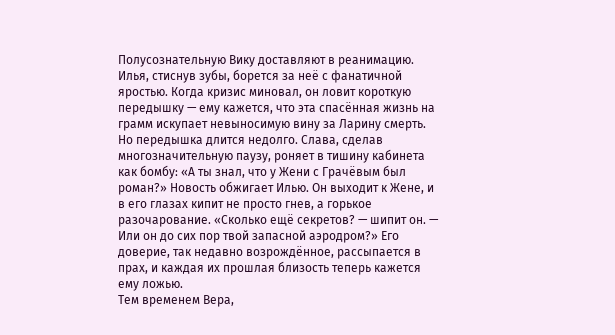Полусознательную Вику доставляют в реанимацию. Илья, стиснув зубы, борется за неё с фанатичной яростью. Когда кризис миновал, он ловит короткую передышку — ему кажется, что эта спасённая жизнь на грамм искупает невыносимую вину за Ларину смерть.
Но передышка длится недолго. Слава, сделав многозначительную паузу, роняет в тишину кабинета как бомбу: «А ты знал, что у Жени с Грачёвым был роман?» Новость обжигает Илью. Он выходит к Жене, и в его глазах кипит не просто гнев, а горькое разочарование. «Сколько ещё секретов? — шипит он. — Или он до сих пор твой запасной аэродром?» Его доверие, так недавно возрождённое, рассыпается в прах, и каждая их прошлая близость теперь кажется ему ложью.
Тем временем Вера,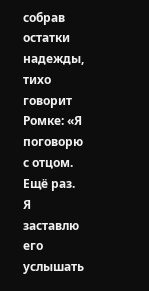собрав остатки надежды, тихо говорит Ромке: «Я поговорю с отцом. Ещё раз. Я заставлю его услышать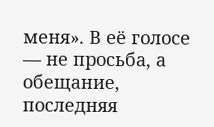меня». В её голосе — не просьба, а обещание, последняя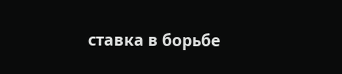ставка в борьбе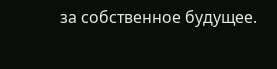за собственное будущее.